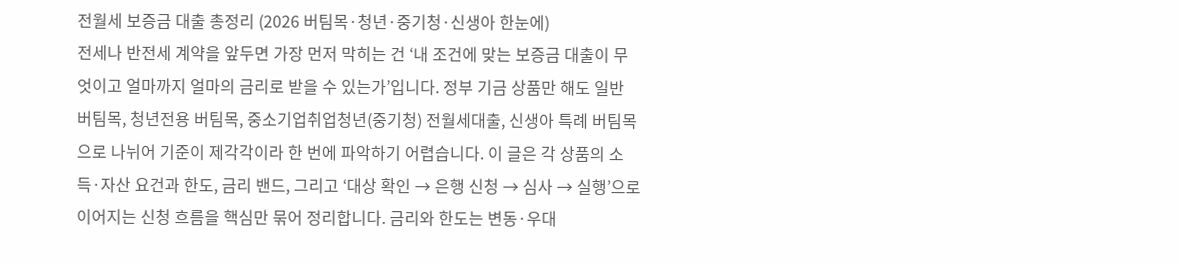전월세 보증금 대출 총정리 (2026 버팀목·청년·중기청·신생아 한눈에)
전세나 반전세 계약을 앞두면 가장 먼저 막히는 건 ‘내 조건에 맞는 보증금 대출이 무엇이고 얼마까지 얼마의 금리로 받을 수 있는가’입니다. 정부 기금 상품만 해도 일반 버팀목, 청년전용 버팀목, 중소기업취업청년(중기청) 전월세대출, 신생아 특례 버팀목으로 나뉘어 기준이 제각각이라 한 번에 파악하기 어렵습니다. 이 글은 각 상품의 소득·자산 요건과 한도, 금리 밴드, 그리고 ‘대상 확인 → 은행 신청 → 심사 → 실행’으로 이어지는 신청 흐름을 핵심만 묶어 정리합니다. 금리와 한도는 변동·우대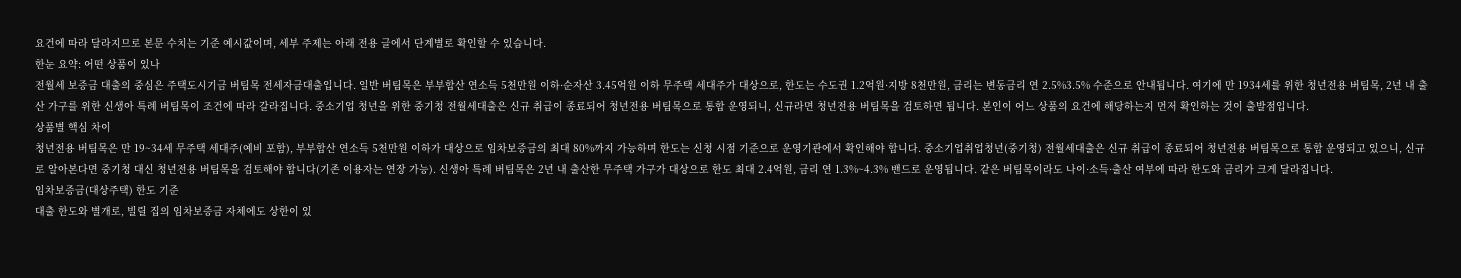요건에 따라 달라지므로 본문 수치는 기준 예시값이며, 세부 주제는 아래 전용 글에서 단계별로 확인할 수 있습니다.
한눈 요약: 어떤 상품이 있나
전월세 보증금 대출의 중심은 주택도시기금 버팀목 전세자금대출입니다. 일반 버팀목은 부부합산 연소득 5천만원 이하·순자산 3.45억원 이하 무주택 세대주가 대상으로, 한도는 수도권 1.2억원·지방 8천만원, 금리는 변동금리 연 2.5%3.5% 수준으로 안내됩니다. 여기에 만 1934세를 위한 청년전용 버팀목, 2년 내 출산 가구를 위한 신생아 특례 버팀목이 조건에 따라 갈라집니다. 중소기업 청년을 위한 중기청 전월세대출은 신규 취급이 종료되어 청년전용 버팀목으로 통합 운영되니, 신규라면 청년전용 버팀목을 검토하면 됩니다. 본인이 어느 상품의 요건에 해당하는지 먼저 확인하는 것이 출발점입니다.
상품별 핵심 차이
청년전용 버팀목은 만 19~34세 무주택 세대주(예비 포함), 부부합산 연소득 5천만원 이하가 대상으로 임차보증금의 최대 80%까지 가능하며 한도는 신청 시점 기준으로 운영기관에서 확인해야 합니다. 중소기업취업청년(중기청) 전월세대출은 신규 취급이 종료되어 청년전용 버팀목으로 통합 운영되고 있으니, 신규로 알아본다면 중기청 대신 청년전용 버팀목을 검토해야 합니다(기존 이용자는 연장 가능). 신생아 특례 버팀목은 2년 내 출산한 무주택 가구가 대상으로 한도 최대 2.4억원, 금리 연 1.3%~4.3% 밴드로 운영됩니다. 같은 버팀목이라도 나이·소득·출산 여부에 따라 한도와 금리가 크게 달라집니다.
임차보증금(대상주택) 한도 기준
대출 한도와 별개로, 빌릴 집의 임차보증금 자체에도 상한이 있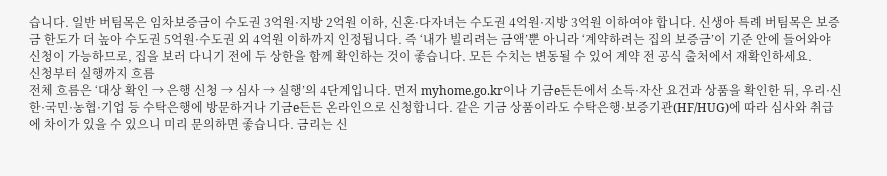습니다. 일반 버팀목은 임차보증금이 수도권 3억원·지방 2억원 이하, 신혼·다자녀는 수도권 4억원·지방 3억원 이하여야 합니다. 신생아 특례 버팀목은 보증금 한도가 더 높아 수도권 5억원·수도권 외 4억원 이하까지 인정됩니다. 즉 ‘내가 빌리려는 금액’뿐 아니라 ‘계약하려는 집의 보증금’이 기준 안에 들어와야 신청이 가능하므로, 집을 보러 다니기 전에 두 상한을 함께 확인하는 것이 좋습니다. 모든 수치는 변동될 수 있어 계약 전 공식 출처에서 재확인하세요.
신청부터 실행까지 흐름
전체 흐름은 ‘대상 확인 → 은행 신청 → 심사 → 실행’의 4단계입니다. 먼저 myhome.go.kr이나 기금e든든에서 소득·자산 요건과 상품을 확인한 뒤, 우리·신한·국민·농협·기업 등 수탁은행에 방문하거나 기금e든든 온라인으로 신청합니다. 같은 기금 상품이라도 수탁은행·보증기관(HF/HUG)에 따라 심사와 취급에 차이가 있을 수 있으니 미리 문의하면 좋습니다. 금리는 신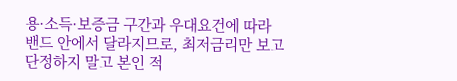용·소득·보증금 구간과 우대요건에 따라 밴드 안에서 달라지므로, 최저금리만 보고 단정하지 말고 본인 적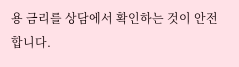용 금리를 상담에서 확인하는 것이 안전합니다.